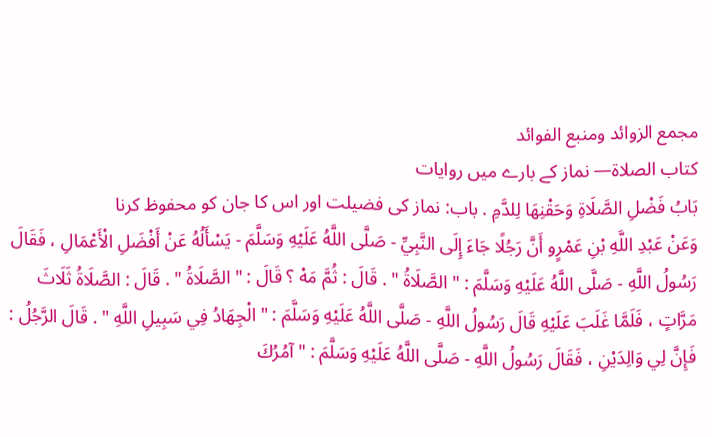مجمع الزوائد ومنبع الفوائد
كتاب الصلاة— نماز کے بارے میں روایات
بَابُ فَضْلِ الصَّلَاةِ وَحَقْنِهَا لِلدَّمِ . باب: نماز کی فضیلت اور اس کا جان کو محفوظ کرنا
وَعَنْ عَبْدِ اللَّهِ بْنِ عَمْرٍو أَنَّ رَجُلًا جَاءَ إِلَى النَّبِيِّ - صَلَّى اللَّهُ عَلَيْهِ وَسَلَّمَ - يَسْأَلُهُ عَنْ أَفْضَلِ الْأَعْمَالِ ، فَقَالَ رَسُولُ اللَّهِ - صَلَّى اللَّهُ عَلَيْهِ وَسَلَّمَ : " الصَّلَاةُ " . قَالَ : ثُمَّ مَهْ ؟ قَالَ : " الصَّلَاةُ " . قَالَ : الصَّلَاةُ ثَلَاثَ مَرَّاتٍ ، فَلَمَّا غَلَبَ عَلَيْهِ قَالَ رَسُولُ اللَّهِ - صَلَّى اللَّهُ عَلَيْهِ وَسَلَّمَ : " الْجِهَادُ فِي سَبِيلِ اللَّهِ " . قَالَ الرَّجُلُ : فَإِنَّ لِي وَالِدَيْنِ ، فَقَالَ رَسُولُ اللَّهِ - صَلَّى اللَّهُ عَلَيْهِ وَسَلَّمَ : " آمُرُكَ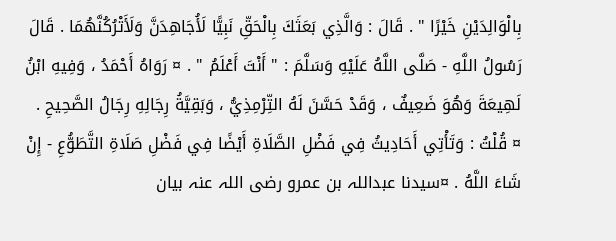بِالْوَالِدَيْنِ خَيْرًا " . قَالَ : وَالَّذِي بَعَثَكَ بِالْحَقِّ نَبِيًّا لَأُجَاهِدَنَّ وَلَأَتْرُكُنَّهُمَا . قَالَ رَسُولُ اللَّهِ - صَلَّى اللَّهُ عَلَيْهِ وَسَلَّمَ : " أَنْتَ أَعْلَمُ " . ¤ رَوَاهُ أَحْمَدُ ، وَفِيهِ ابْنُ لَهِيعَةَ وَهُوَ ضَعِيفٌ ، وَقَدْ حَسَّنَ لَهُ التِّرْمِذِيُّ ، وَبَقِيَّةُ رِجَالِهِ رِجَالُ الصَّحِيحِ . ¤ قُلْتُ : وَتَأْتِي أَحَادِيثُ فِي فَضْلِ الصَّلَاةِ أَيْضًا فِي فَضْلِ صَلَاةِ التَّطَوُّعِ - إِنْ شَاءَ اللَّهُ . ¤سیدنا عبداللہ بن عمرو رضی اللہ عنہ بیان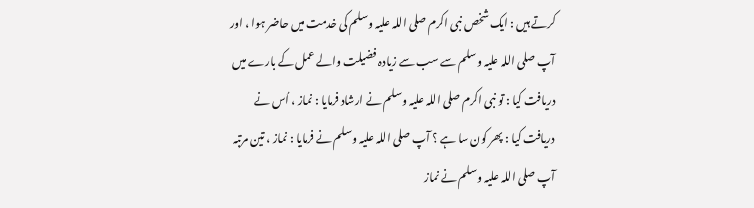کرتے ہیں : ایک شخص نبی اکرم صلی اللہ علیہ وسلم کی خدمت میں حاضر ہوا ، اور آپ صلی اللہ علیہ وسلم سے سب سے زیادہ فضیلت والے عمل کے بارے میں دریافت کیا : تو نبی اکرم صلی اللہ علیہ وسلم نے ارشاد فرمایا : نماز ، اُس نے دریافت کیا : پھر کون سا ہے ؟ آپ صلی اللہ علیہ وسلم نے فرمایا : نماز ، تین مرتبہ آپ صلی اللہ علیہ وسلم نے نماز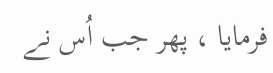فرمایا ، پھر جب اُس نے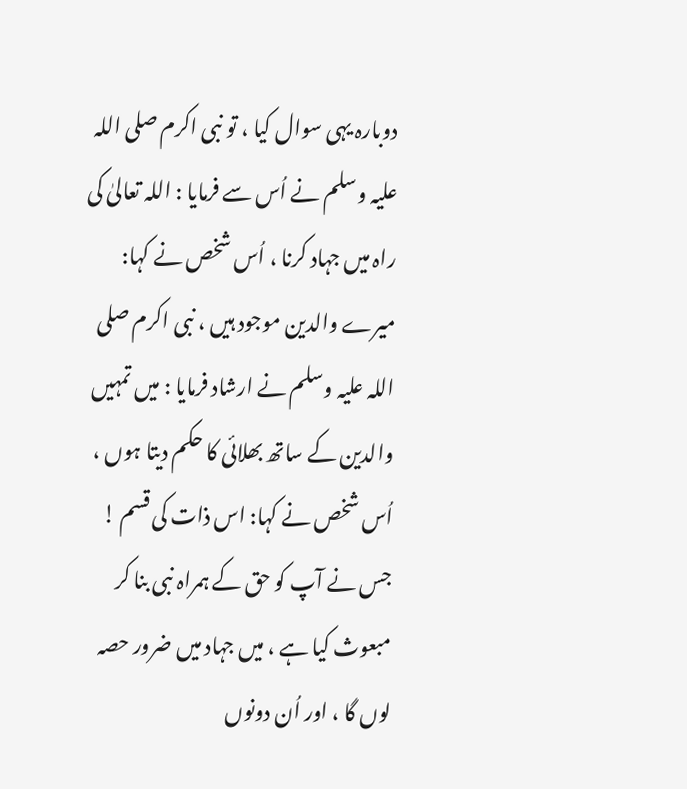دوبارہ یہی سوال کیا ، تو نبی اکرم صلی اللہ علیہ وسلم نے اُس سے فرمایا : اللہ تعالیٰ کی راہ میں جہاد کرنا ، اُس شخص نے کہا: میرے والدین موجود ہیں ، نبی اکرم صلی اللہ علیہ وسلم نے ارشاد فرمایا : میں تمہیں والدین کے ساتھ بھلائی کا حکم دیتا ہوں ، اُس شخص نے کہا: اس ذات کی قسم ! جس نے آپ کو حق کے ہمراہ نبی بنا کر مبعوث کیا ہے ، میں جہاد میں ضرور حصہ لوں گا ، اور اُن دونوں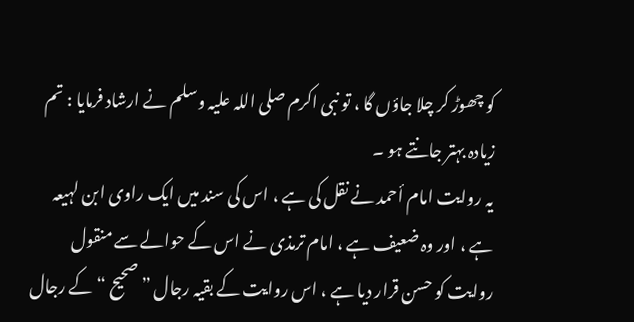کو چھوڑ کر چلا جاؤں گا ، تو نبی اکرم صلی اللہ علیہ وسلم نے ارشاد فرمایا : تم زیادہ بہتر جانتے ہو ۔
یہ روایت امام أحمد نے نقل کی ہے ، اس کی سند میں ایک راوی ابن لہیعہ ہے ، اور وہ ضعیف ہے ، امام ترمذی نے اس کے حوالے سے منقول روایت کو حسن قرار دیا ہے ، اس روایت کے بقیہ رجال ” صحیح “ کے رجال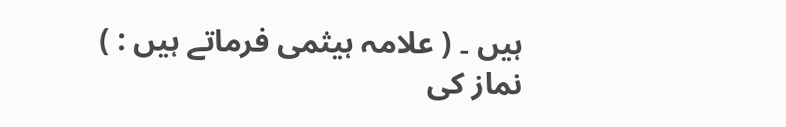ہیں ۔ ( علامہ ہیثمی فرماتے ہیں : ) نماز کی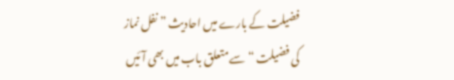فضیلت کے بارے میں احادیث ” نفل نماز کی فضیلت “ سے متعلق باب میں بھی آئیں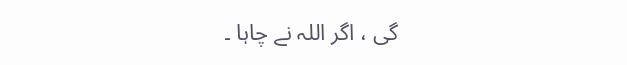گی ، اگر اللہ نے چاہا ۔